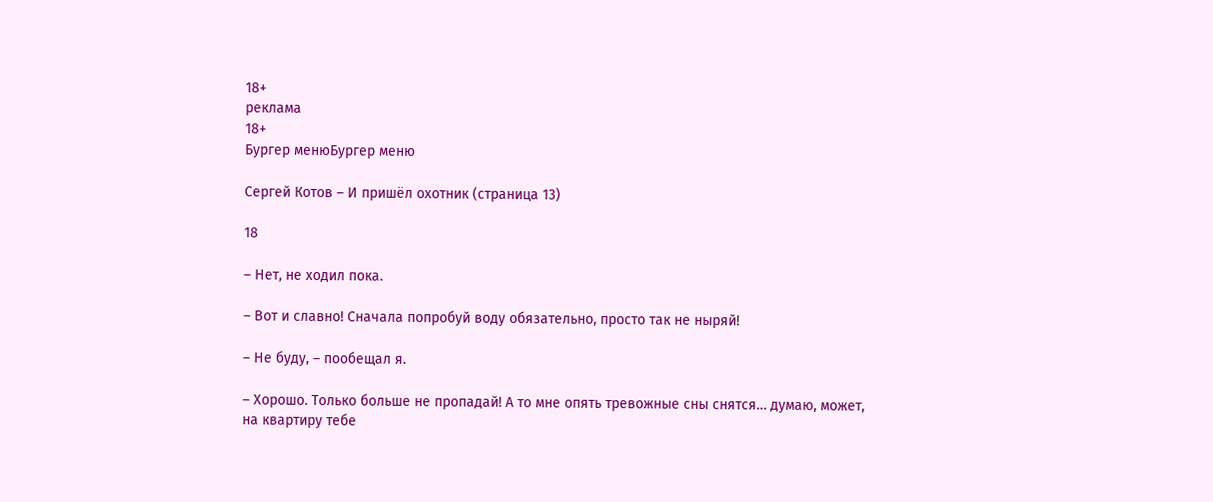18+
реклама
18+
Бургер менюБургер меню

Сергей Котов – И пришёл охотник (страница 13)

18

– Нет, не ходил пока.

– Вот и славно! Сначала попробуй воду обязательно, просто так не ныряй!

– Не буду, – пообещал я.

– Хорошо. Только больше не пропадай! А то мне опять тревожные сны снятся… думаю, может, на квартиру тебе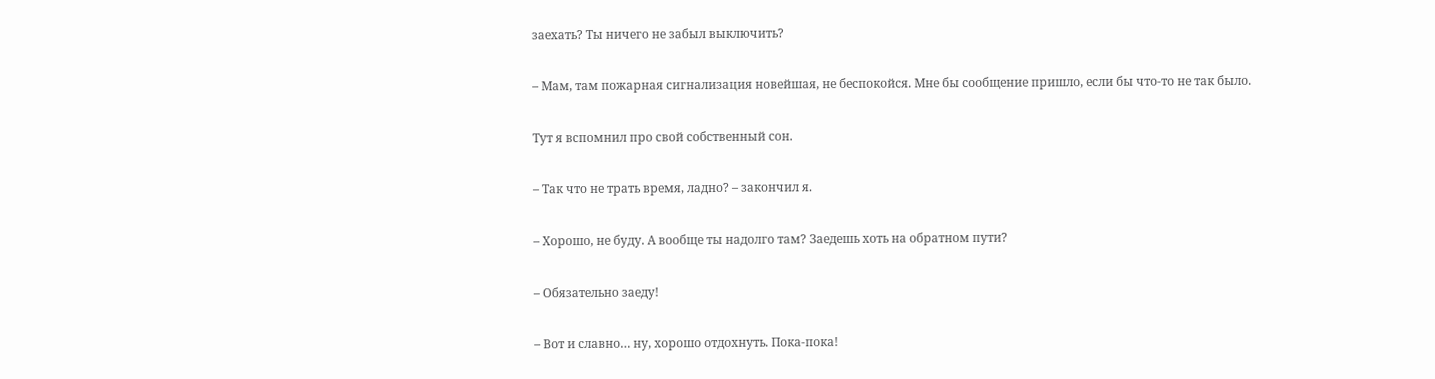заехать? Ты ничего не забыл выключить?

– Мам, там пожарная сигнализация новейшая, не беспокойся. Мне бы сообщение пришло, если бы что-то не так было.

Тут я вспомнил про свой собственный сон.

– Так что не трать время, ладно? – закончил я.

– Хорошо, не буду. А вообще ты надолго там? Заедешь хоть на обратном пути?

– Обязательно заеду!

– Вот и славно… ну, хорошо отдохнуть. Пока-пока!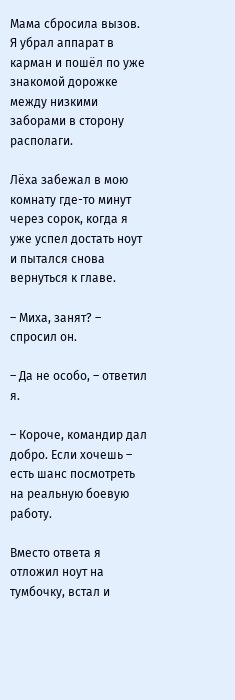Мама сбросила вызов. Я убрал аппарат в карман и пошёл по уже знакомой дорожке между низкими заборами в сторону располаги.

Лёха забежал в мою комнату где-то минут через сорок, когда я уже успел достать ноут и пытался снова вернуться к главе.

– Миха, занят? – спросил он.

– Да не особо, – ответил я.

– Короче, командир дал добро. Если хочешь – есть шанс посмотреть на реальную боевую работу.

Вместо ответа я отложил ноут на тумбочку, встал и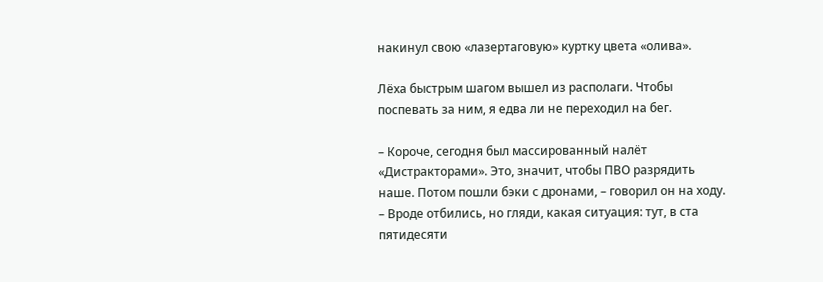накинул свою «лазертаговую» куртку цвета «олива».

Лёха быстрым шагом вышел из располаги. Чтобы поспевать за ним, я едва ли не переходил на бег.

– Короче, сегодня был массированный налёт «Дистракторами». Это, значит, чтобы ПВО разрядить наше. Потом пошли бэки с дронами, – говорил он на ходу. – Вроде отбились, но гляди, какая ситуация: тут, в ста пятидесяти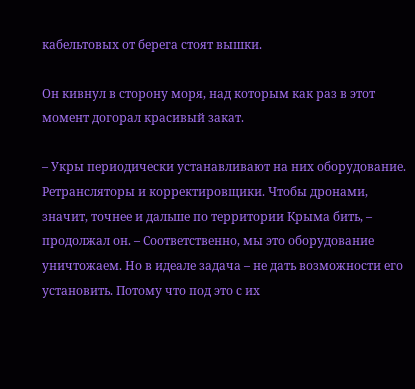кабельтовых от берега стоят вышки.

Он кивнул в сторону моря, над которым как раз в этот момент догорал красивый закат.

– Укры периодически устанавливают на них оборудование. Ретрансляторы и корректировщики. Чтобы дронами, значит, точнее и дальше по территории Крыма бить, – продолжал он. – Соответственно, мы это оборудование уничтожаем. Но в идеале задача – не дать возможности его установить. Потому что под это с их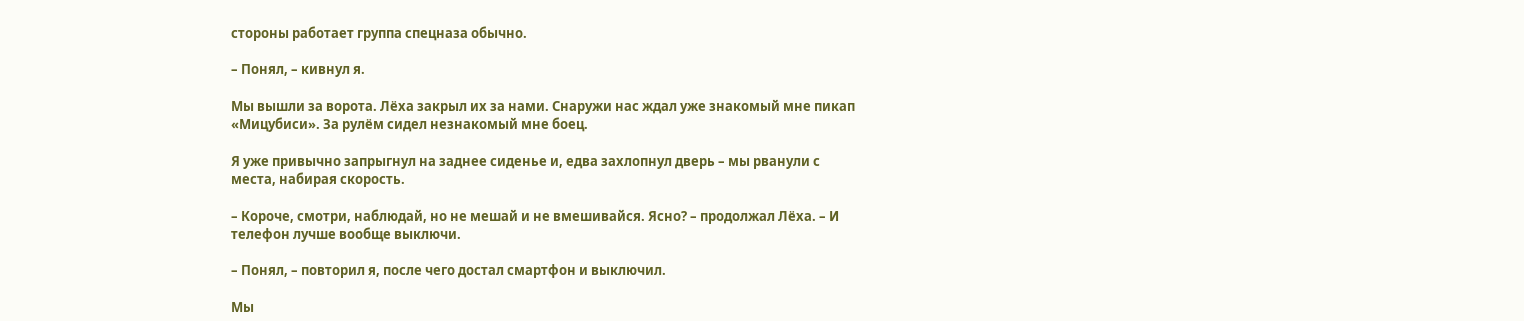стороны работает группа спецназа обычно.

– Понял, – кивнул я.

Мы вышли за ворота. Лёха закрыл их за нами. Снаружи нас ждал уже знакомый мне пикап «Мицубиси». За рулём сидел незнакомый мне боец.

Я уже привычно запрыгнул на заднее сиденье и, едва захлопнул дверь – мы рванули с места, набирая скорость.

– Короче, смотри, наблюдай, но не мешай и не вмешивайся. Ясно? – продолжал Лёха. – И телефон лучше вообще выключи.

– Понял, – повторил я, после чего достал смартфон и выключил.

Мы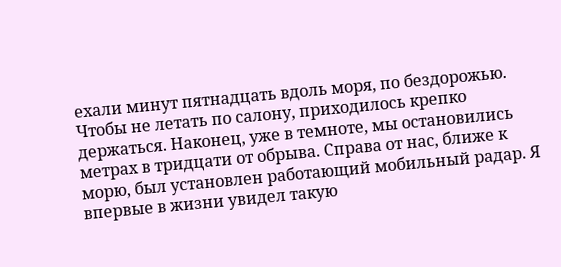ехали минут пятнадцать вдоль моря, по бездорожью. Чтобы не летать по салону, приходилось крепко держаться. Наконец, уже в темноте, мы остановились метрах в тридцати от обрыва. Справа от нас, ближе к морю, был установлен работающий мобильный радар. Я впервые в жизни увидел такую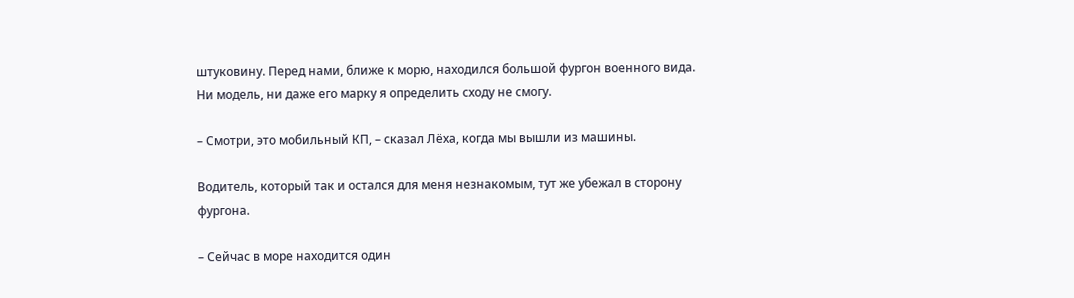штуковину. Перед нами, ближе к морю, находился большой фургон военного вида. Ни модель, ни даже его марку я определить сходу не смогу.

– Смотри, это мобильный КП, – сказал Лёха, когда мы вышли из машины.

Водитель, который так и остался для меня незнакомым, тут же убежал в сторону фургона.

– Сейчас в море находится один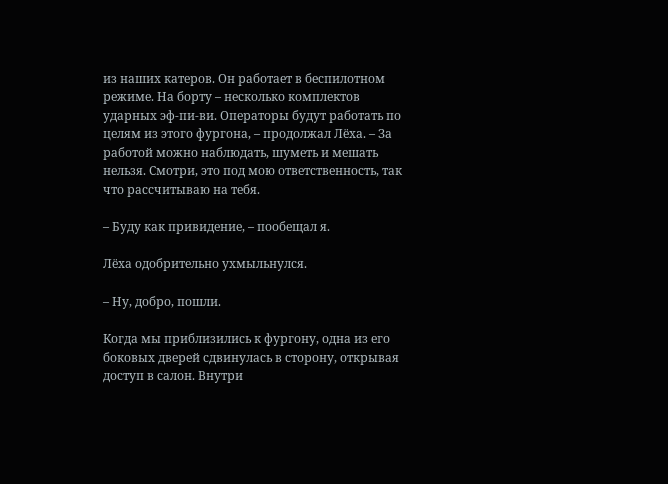из наших катеров. Он работает в беспилотном режиме. На борту – несколько комплектов ударных эф-пи-ви. Операторы будут работать по целям из этого фургона, – продолжал Лёха. – За работой можно наблюдать, шуметь и мешать нельзя. Смотри, это под мою ответственность, так что рассчитываю на тебя.

– Буду как привидение, – пообещал я.

Лёха одобрительно ухмыльнулся.

– Ну, добро, пошли.

Когда мы приблизились к фургону, одна из его боковых дверей сдвинулась в сторону, открывая доступ в салон. Внутри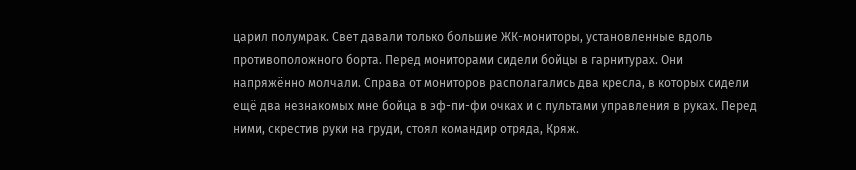царил полумрак. Свет давали только большие ЖК-мониторы, установленные вдоль противоположного борта. Перед мониторами сидели бойцы в гарнитурах. Они напряжённо молчали. Справа от мониторов располагались два кресла, в которых сидели ещё два незнакомых мне бойца в эф-пи-фи очках и с пультами управления в руках. Перед ними, скрестив руки на груди, стоял командир отряда, Кряж.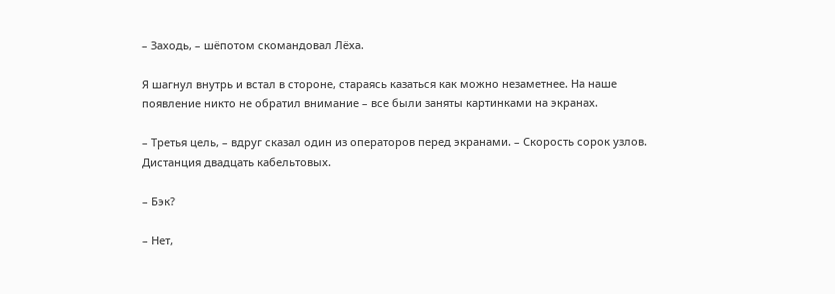– Заходь, – шёпотом скомандовал Лёха.

Я шагнул внутрь и встал в стороне, стараясь казаться как можно незаметнее. На наше появление никто не обратил внимание – все были заняты картинками на экранах.

– Третья цель, – вдруг сказал один из операторов перед экранами. – Скорость сорок узлов. Дистанция двадцать кабельтовых.

– Бэк?

– Нет,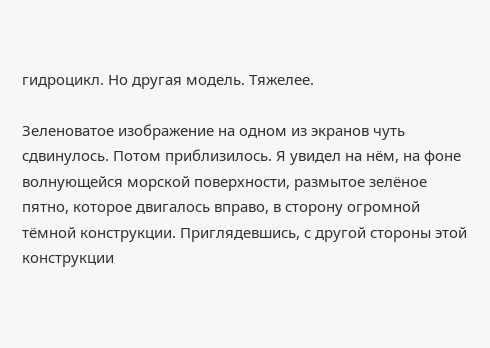гидроцикл. Но другая модель. Тяжелее.

Зеленоватое изображение на одном из экранов чуть сдвинулось. Потом приблизилось. Я увидел на нём, на фоне волнующейся морской поверхности, размытое зелёное пятно, которое двигалось вправо, в сторону огромной тёмной конструкции. Приглядевшись, с другой стороны этой конструкции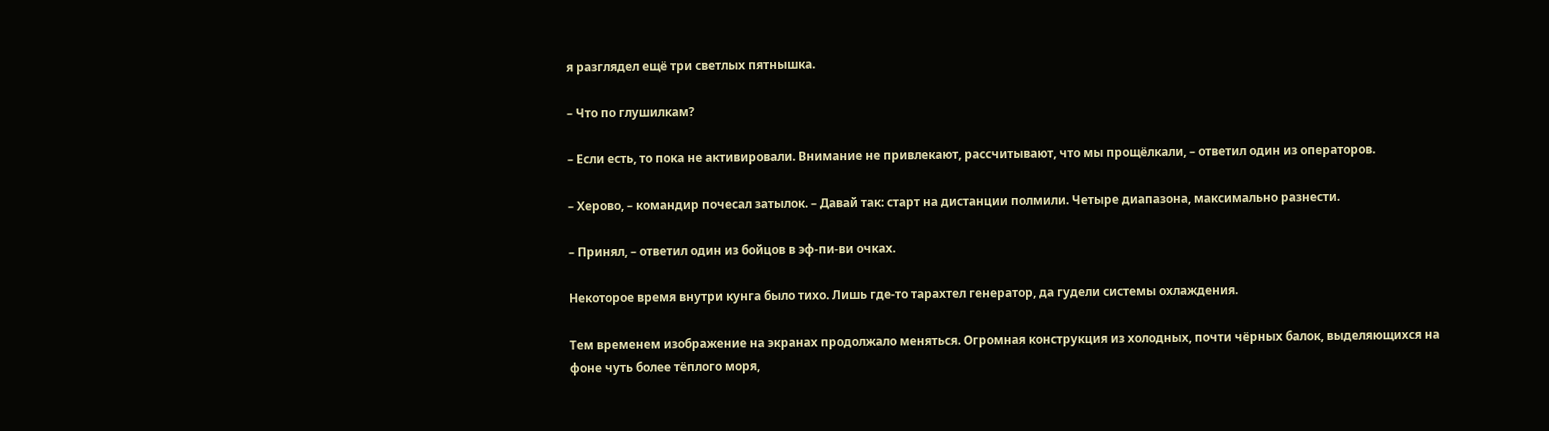я разглядел ещё три светлых пятнышка.

– Что по глушилкам?

– Если есть, то пока не активировали. Внимание не привлекают, рассчитывают, что мы прощёлкали, – ответил один из операторов.

– Херово, – командир почесал затылок. – Давай так: старт на дистанции полмили. Четыре диапазона, максимально разнести.

– Принял, – ответил один из бойцов в эф-пи-ви очках.

Некоторое время внутри кунга было тихо. Лишь где-то тарахтел генератор, да гудели системы охлаждения.

Тем временем изображение на экранах продолжало меняться. Огромная конструкция из холодных, почти чёрных балок, выделяющихся на фоне чуть более тёплого моря,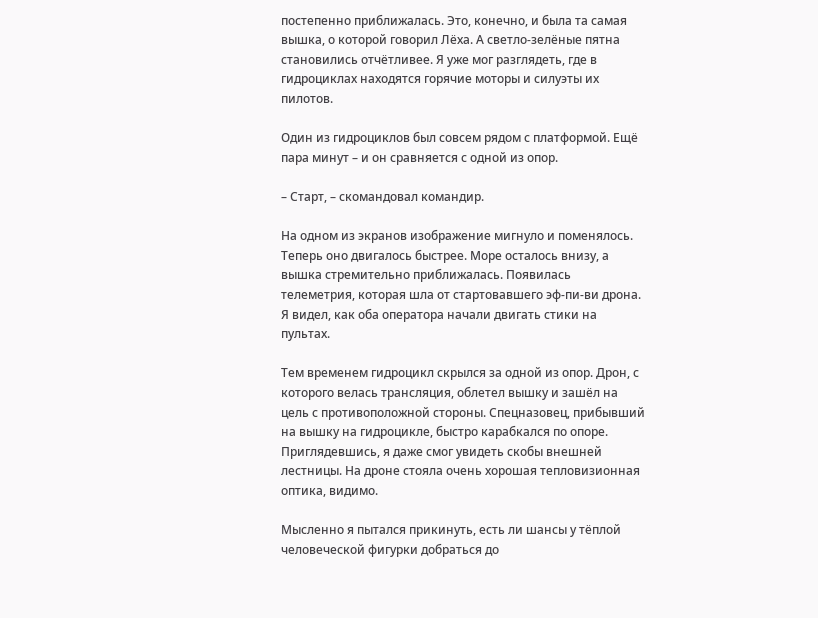постепенно приближалась. Это, конечно, и была та самая вышка, о которой говорил Лёха. А светло-зелёные пятна становились отчётливее. Я уже мог разглядеть, где в гидроциклах находятся горячие моторы и силуэты их пилотов.

Один из гидроциклов был совсем рядом с платформой. Ещё пара минут – и он сравняется с одной из опор.

– Старт, – скомандовал командир.

На одном из экранов изображение мигнуло и поменялось. Теперь оно двигалось быстрее. Море осталось внизу, а вышка стремительно приближалась. Появилась телеметрия, которая шла от стартовавшего эф-пи-ви дрона. Я видел, как оба оператора начали двигать стики на пультах.

Тем временем гидроцикл скрылся за одной из опор. Дрон, с которого велась трансляция, облетел вышку и зашёл на цель с противоположной стороны. Спецназовец, прибывший на вышку на гидроцикле, быстро карабкался по опоре. Приглядевшись, я даже смог увидеть скобы внешней лестницы. На дроне стояла очень хорошая тепловизионная оптика, видимо.

Мысленно я пытался прикинуть, есть ли шансы у тёплой человеческой фигурки добраться до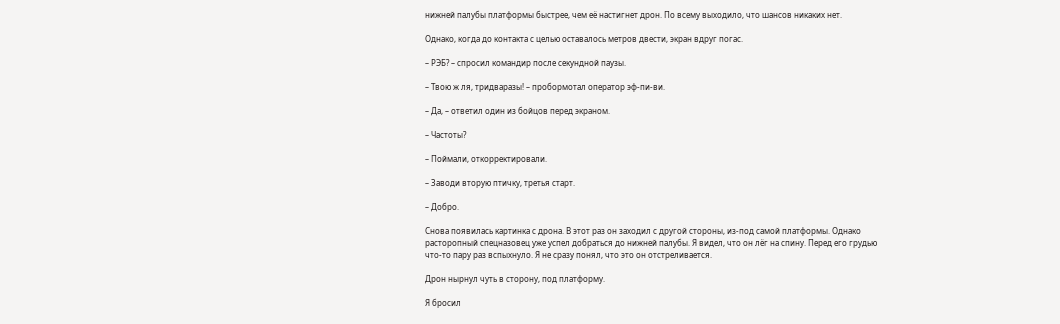нижней палубы платформы быстрее, чем её настигнет дрон. По всему выходило, что шансов никаких нет.

Однако, когда до контакта с целью оставалось метров двести, экран вдруг погас.

– РЭБ? – спросил командир после секундной паузы.

– Твою ж ля, тридваразы! – пробормотал оператор эф-пи-ви.

– Да, – ответил один из бойцов перед экраном.

– Частоты?

– Поймали, откорректировали.

– Заводи вторую птичку, третья старт.

– Добро.

Снова появилась картинка с дрона. В этот раз он заходил с другой стороны, из-под самой платформы. Однако расторопный спецназовец уже успел добраться до нижней палубы. Я видел, что он лёг на спину. Перед его грудью что-то пару раз вспыхнуло. Я не сразу понял, что это он отстреливается.

Дрон нырнул чуть в сторону, под платформу.

Я бросил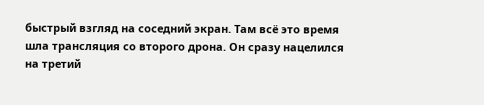быстрый взгляд на соседний экран. Там всё это время шла трансляция со второго дрона. Он сразу нацелился на третий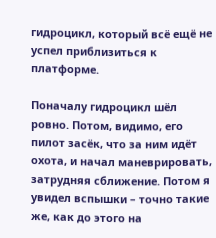гидроцикл, который всё ещё не успел приблизиться к платформе.

Поначалу гидроцикл шёл ровно. Потом, видимо, его пилот засёк, что за ним идёт охота, и начал маневрировать, затрудняя сближение. Потом я увидел вспышки – точно такие же, как до этого на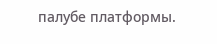палубе платформы.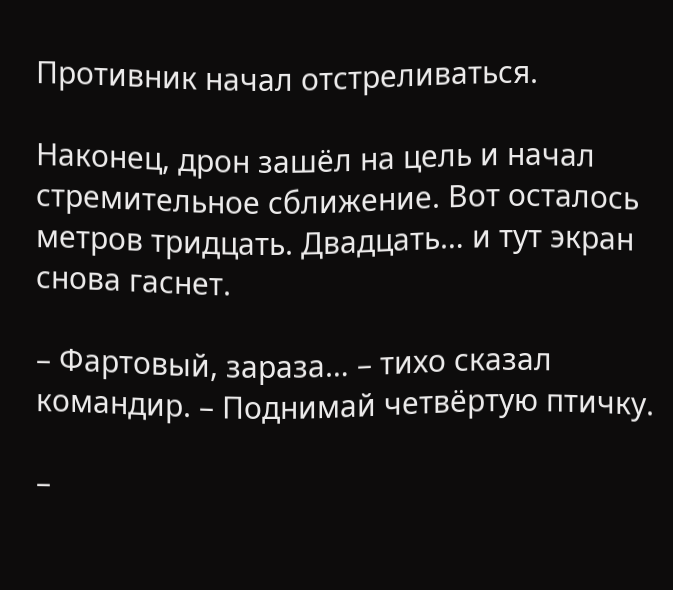Противник начал отстреливаться.

Наконец, дрон зашёл на цель и начал стремительное сближение. Вот осталось метров тридцать. Двадцать… и тут экран снова гаснет.

– Фартовый, зараза… – тихо сказал командир. – Поднимай четвёртую птичку.

–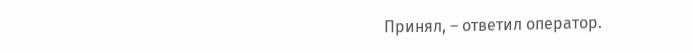Принял, – ответил оператор.